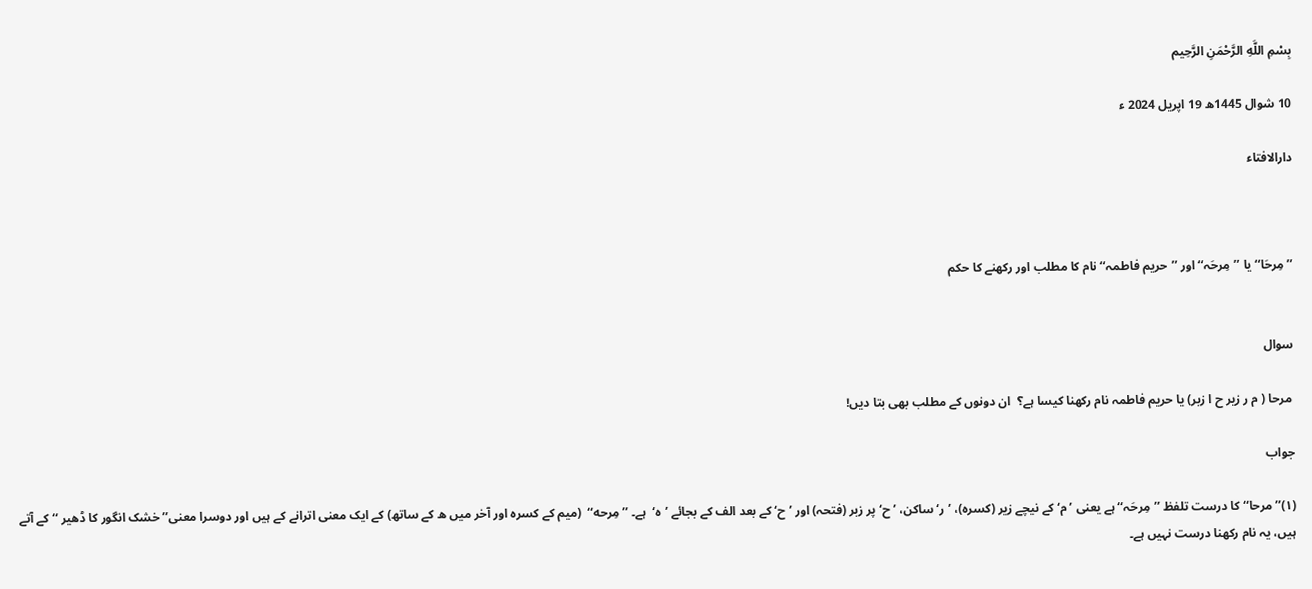بِسْمِ اللَّهِ الرَّحْمَنِ الرَّحِيم

10 شوال 1445ھ 19 اپریل 2024 ء

دارالافتاء



’’مِرحَا‘‘ یا ’’مِرحَہ‘‘ اور ’’حریم فاطمہ‘‘ نام کا مطلب اور رکھنے کا حکم


سوال

 مرحا ( م ر زیر ح ا زبر) یا حریم فاطمہ نام رکھنا کیسا ہے؟  ان دونوں کے مطلب بھی بتا دیں!

جواب

(۱)’’مرحا‘‘ کا درست تلفظ ’’مِرحَہ‘‘ ہے یعنی ’م‘ کے نیچے زیر (کسرہ)، ’ر‘ ساکن، ’ح‘ پر زبر (فتحہ) اور ’ح‘ کے بعد الف کے بجائے ’ہ‘  ہے۔ ’’مِرحه‘‘  (میم کے کسرہ اور آخر میں ھ کے ساتھ) کے ایک معنی اترانے کے ہیں اور دوسرا معنی’’ خشک انگور کا ڈھیر ‘‘ کے آتے ہیں، یہ نام رکھنا درست نہیں ہے۔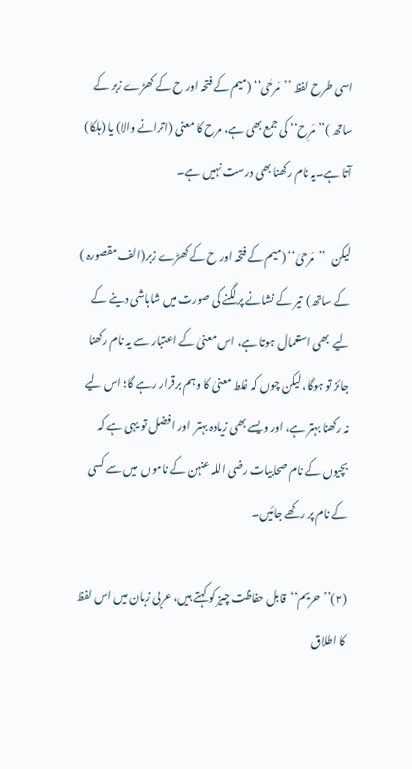اسی طرح لفظ ’’مَرحٰی‘‘ (میم کے فتحہ اور ح کے کھڑے زبر کے ساتھ )’’مَرِح‘‘ کی جمع بھی ہے، مرح کا معنی (اترانے والا) یا (ہلکا) آتا ہے۔یہ نام رکھنا بھی درست نہیں ہے۔

لیکن   ’’مَرحیٰ‘‘ (میم کے فتحہ اور ح کے کھڑے زبر(الف مقصورہ ) کے ساتھ)  تیر کے نشانے پر لگنے کی صورت میں شاباشی دینے کے لیے  بھی استعمال ہوتا ہے، اس معنیٰ کے اعتبار سے یہ نام رکھنا جائز تو ہوگا، لیکن چوں کہ غلط معنیٰ کا وہم برقرار رہے گا؛ اس لیے نہ رکھنا بہتر ہے، اور ویسے بھی زیادہ بہتر  اور افضل تو یہی ہے کہ بچیوں کے نام صحابیات رضی اللہ عنہن کے ناموں  میں سے کسی کے نام پر رکھے جائیں۔

(۲)’’حریم‘‘  قابل حفاظت چیز کو کہتے ہیں، عربی زبان میں اس لفظ  کا اطلاق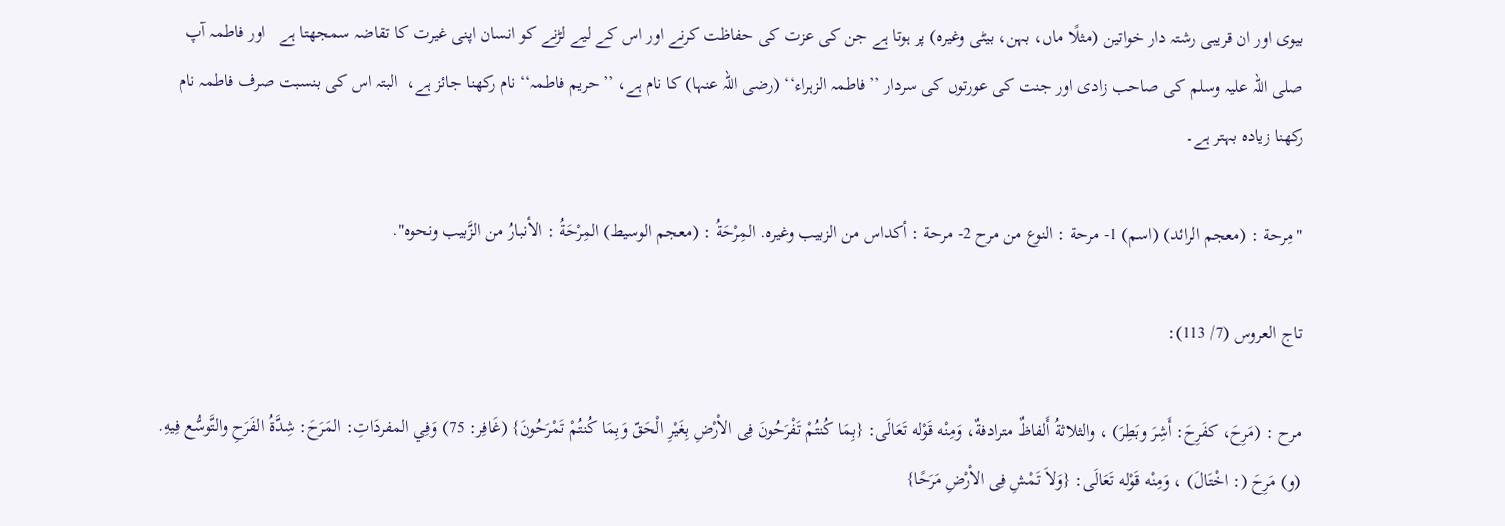بیوی اور ان قریبی رشتہ دار خواتین (مثلًا ماں، بہن، بیٹی وغیرہ) پر ہوتا ہے جن کی عزت کی حفاظت کرنے اور اس کے لیے لڑنے کو انسان اپنی غیرت کا تقاضہ سمجھتا ہے   اور فاطمہ آپ صلی اللہ علیہ وسلم کی صاحب زادی اور جنت کی عورتوں کی سردار ’’فاطمہ الزہراء‘‘ (رضی اللہ عنہا) کا نام ہے، ’’حریم فاطمہ‘‘ نام رکھنا جائز ہے،  البتہ اس کی بنسبت صرف فاطمہ نام رکھنا زیادہ بہتر ہے۔

"مِرحة : (معجم الرائد) (اسم) 1- مرحة : النوع من مرح 2- مرحة : أكداس من الزبيب وغيره. المِرْحَةُ : (معجم الوسيط) المِرْحَةُ : الأنبارُ من الزَّبيب ونحوه".

تاج العروس (7/ 113):

مرح : (مَرِحَ، كفَرِحَ: أَشِرَ وبَطِرَ) ، والثلاثةُ أَلفاظٌ مترادفةٌ، وَمِنْه قَوْله تَعَالَى: {بِمَا كُنتُمْ تَفْرَحُونَ فِى الاْرْضِ بِغَيْرِ الْحَقّ وَبِمَا كُنتُمْ تَمْرَحُونَ} (غَافِر: 75) وَفِي المفردَاتِ: المَرَحَ: شِدَّةُ الفَرَحِ والتَّوسُّع فِيهِ. (و) مَرِحَ (: اخْتَالَ) ، وَمِنْه قَوْله تَعَالَى: {وَلاَ تَمْشِ فِى الاْرْضِ مَرَحًا}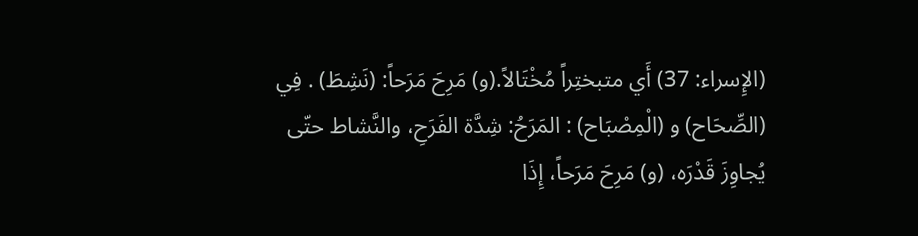(الإِسراء: 37) أَي متبختِراً مُخْتَالاً.(و) مَرِحَ مَرَحاً: (نَشِطَ) . فِي (الصِّحَاح) و (الْمِصْبَاح) : المَرَحُ: شِدَّة الفَرَحِ، والنَّشاط حتّى يُجاوِزَ قَدْرَه، (و) مَرِحَ مَرَحاً، إِذَا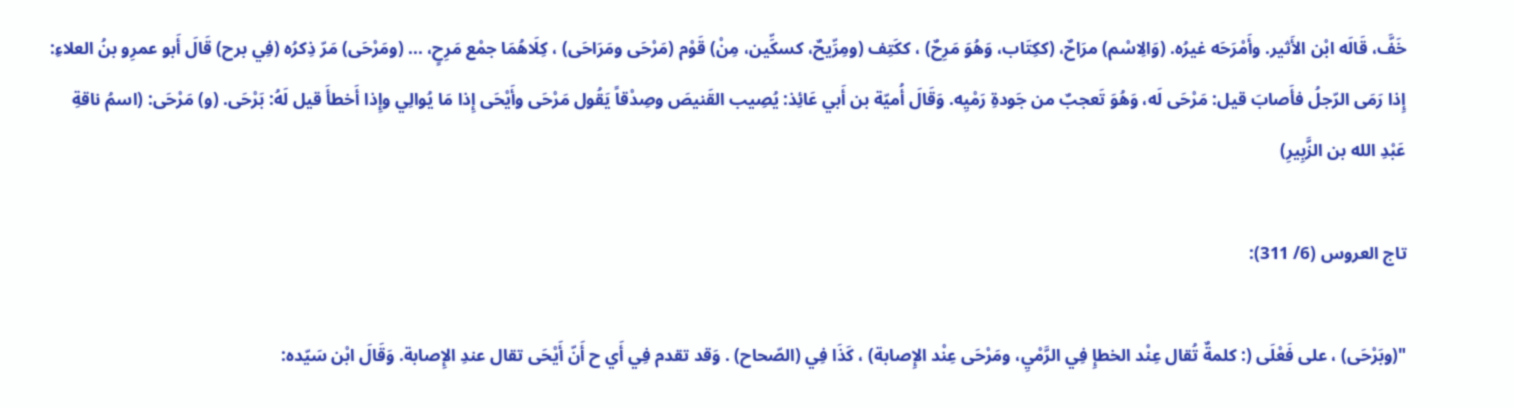خَفَّ، قَالَه ابْن الأَثير. وأَمْرَحَه غيرُه. (وَالِاسْم) مرَاحٌ، (ككِتَاب، وَهُوَ مَرِحٌ) ، ككَتِف (ومِرِّيحٌ، كسكِّين، مِنْ) قَوْم (مَرْحَى ومَرَاحَى) ، كِلَاهُمَا جمْع مَرِحٍ، ... (ومَرْحَى) مَرّ ذِكرُه (فِي برح) قَالَ أَبو عمرِو بنُ العلاءِ: إِذا رَمَى الرّجلُ فأَصابَ قيل: مَرْحَى لَه، وَهُوَ تَعجبٌ من جَودةِ رَمْيِه. وَقَالَ أُميّة بن أَبي عَائِذ: يُصِيب القَنيصَ وصِدْقاً يَقُول مَرْحَى وأَيْحَى إِذا مَا يُوالِي وإِذا أَخطأَ قيل لَهُ: بَرْحَى. (و) مَرْحَى: (اسمُ ناقةِ عَبْدِ الله بن الزَّبِيرِ)

تاج العروس (6/ 311):

"(وبَرْحَى) ، على فَعْلَى (: كلمةٌ تُقال عِنْد الخطإِ فِي الرَّمْيِ، ومَرْحَى عِنْد الإِصابة) ، كَذَا فِي (الصّحاح) . وَقد تقدم فِي أَي ح أَنّ أَيْحَى تقال عندِ الإِصابة. وَقَالَ ابْن سَيّده: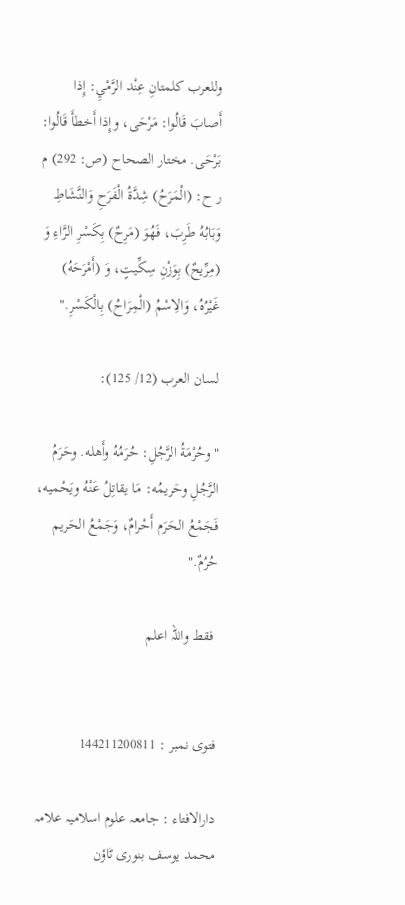وللعرب كلمتانِ عِنْد الرَّمْيِ: إِذا أَصابَ قَالُوا: مَرْحَى، وإِذا أَخطأَ قَالُوا: بَرْحَى. مختار الصحاح (ص: 292) م ر ح: (الْمَرَحُ) شِدَّةُ الْفَرَحِ وَالنَّشَاطِ وَبَابُهُ طَرِبَ، فَهُوَ (مَرِحٌ) بِكَسْرِ الرَّاءِ وَ (مِرِّيحٌ) بِوَزْنِ سِكِّيتٍ، وَ (أَمْرَحَهُ) غَيْرُهُ، وَالِاسْمُ (الْمِرَاحُ) بِالْكَسْرِ."

لسان العرب (12/ 125):

"وحُرْمَةُ الرَّجُلِ: حُرَمُهُ وأَهله. وحَرَمُ الرَّجُلِ وحَريمُه: مَا يقاتِلُ عَنْهُ ويَحْميه، فَجَمْعُ الحَرَم أَحْرامٌ، وَجَمْعُ الحَريم حُرُمٌ."

 فقط واللہ اعلم


فتوی نمبر : 144211200811

دارالافتاء : جامعہ علوم اسلامیہ علامہ محمد یوسف بنوری ٹاؤن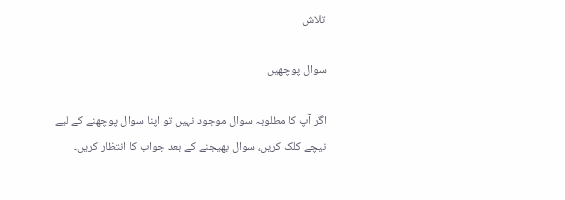تلاش

سوال پوچھیں

اگر آپ کا مطلوبہ سوال موجود نہیں تو اپنا سوال پوچھنے کے لیے نیچے کلک کریں، سوال بھیجنے کے بعد جواب کا انتظار کریں۔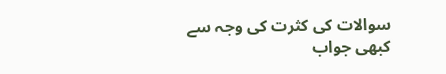سوالات کی کثرت کی وجہ سے کبھی جواب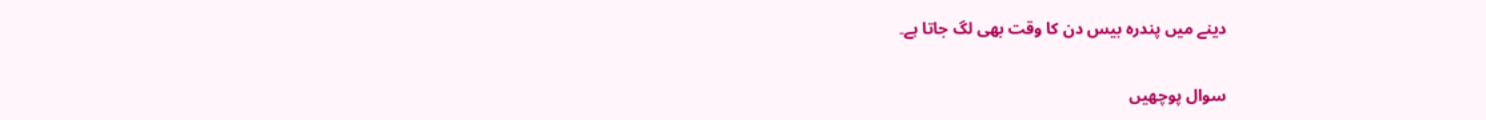دینے میں پندرہ بیس دن کا وقت بھی لگ جاتا ہے۔

سوال پوچھیں